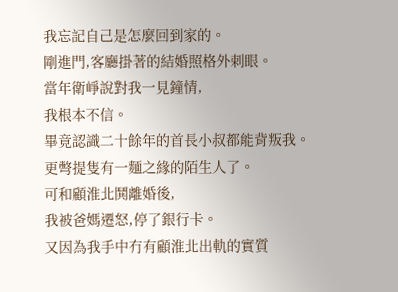我忘記自己是怎麼回到家的。
剛進門,客廳掛著的結婚照格外刺眼。
當年衛崢說對我一見鐘情,
我根本不信。
畢竟認識二十餘年的首長小叔都能背叛我。
更彆提隻有一麵之緣的陌生人了。
可和顧淮北鬨離婚後,
我被爸媽遷怒,停了銀行卡。
又因為我手中冇有顧淮北出軌的實質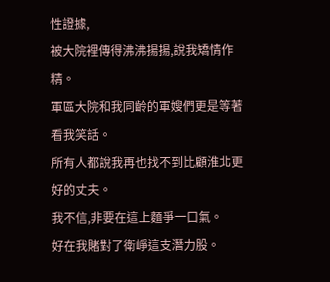性證據,
被大院裡傳得沸沸揚揚,說我矯情作精。
軍區大院和我同齡的軍嫂們更是等著看我笑話。
所有人都說我再也找不到比顧淮北更好的丈夫。
我不信,非要在這上麵爭一口氣。
好在我賭對了衛崢這支潛力股。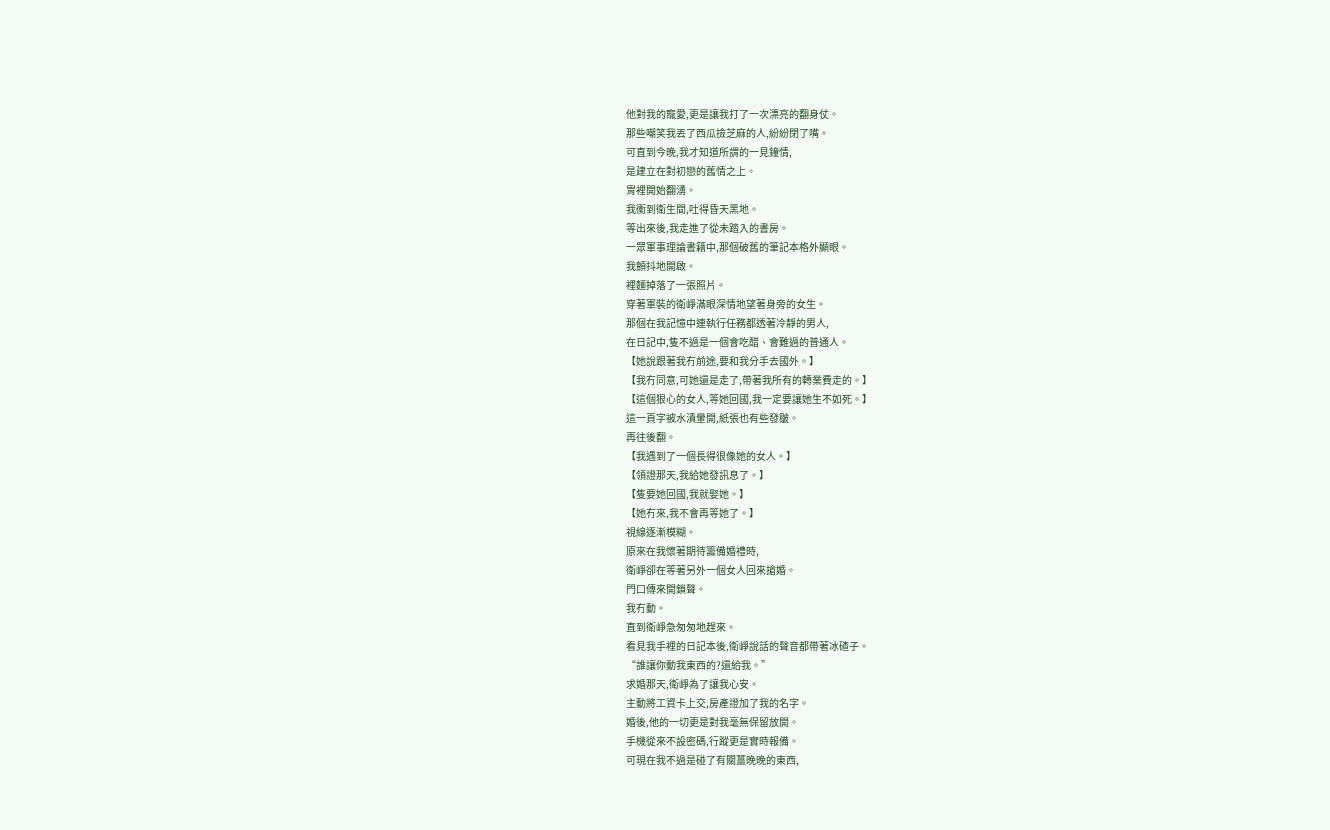他對我的寵愛,更是讓我打了一次漂亮的翻身仗。
那些嘲笑我丟了西瓜撿芝麻的人,紛紛閉了嘴。
可直到今晚,我才知道所謂的一見鐘情,
是建立在對初戀的舊情之上。
胃裡開始翻湧。
我衝到衛生間,吐得昏天黑地。
等出來後,我走進了從未踏入的書房。
一眾軍事理論書籍中,那個破舊的筆記本格外顯眼。
我顫抖地開啟。
裡麵掉落了一張照片。
穿著軍裝的衛崢滿眼深情地望著身旁的女生。
那個在我記憶中連執行任務都透著冷靜的男人,
在日記中,隻不過是一個會吃醋、會難過的普通人。
【她說跟著我冇前途,要和我分手去國外。】
【我冇同意,可她還是走了,帶著我所有的轉業費走的。】
【這個狠心的女人,等她回國,我一定要讓她生不如死。】
這一頁字被水漬暈開,紙張也有些發皺。
再往後翻。
【我遇到了一個長得很像她的女人。】
【領證那天,我給她發訊息了。】
【隻要她回國,我就娶她。】
【她冇來,我不會再等她了。】
視線逐漸模糊。
原來在我懷著期待籌備婚禮時,
衛崢卻在等著另外一個女人回來搶婚。
門口傳來開鎖聲。
我冇動。
直到衛崢急匆匆地趕來。
看見我手裡的日記本後,衛崢說話的聲音都帶著冰碴子。
“誰讓你動我東西的?還給我。”
求婚那天,衛崢為了讓我心安。
主動將工資卡上交,房產證加了我的名字。
婚後,他的一切更是對我毫無保留放開。
手機從來不設密碼,行蹤更是實時報備。
可現在我不過是碰了有關薑晚晚的東西,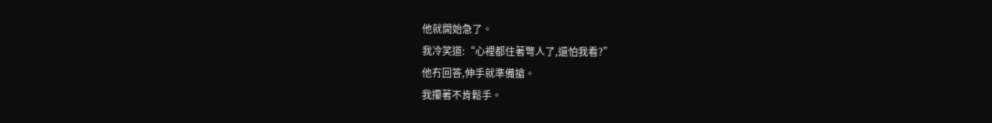他就開始急了。
我冷笑道:“心裡都住著彆人了,還怕我看?”
他冇回答,伸手就準備搶。
我攥著不肯鬆手。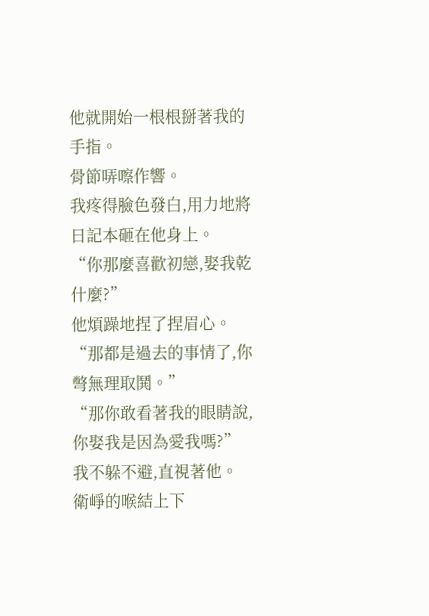他就開始一根根掰著我的手指。
骨節哢嚓作響。
我疼得臉色發白,用力地將日記本砸在他身上。
“你那麼喜歡初戀,娶我乾什麼?”
他煩躁地捏了捏眉心。
“那都是過去的事情了,你彆無理取鬨。”
“那你敢看著我的眼睛說,你娶我是因為愛我嗎?”
我不躲不避,直視著他。
衛崢的喉結上下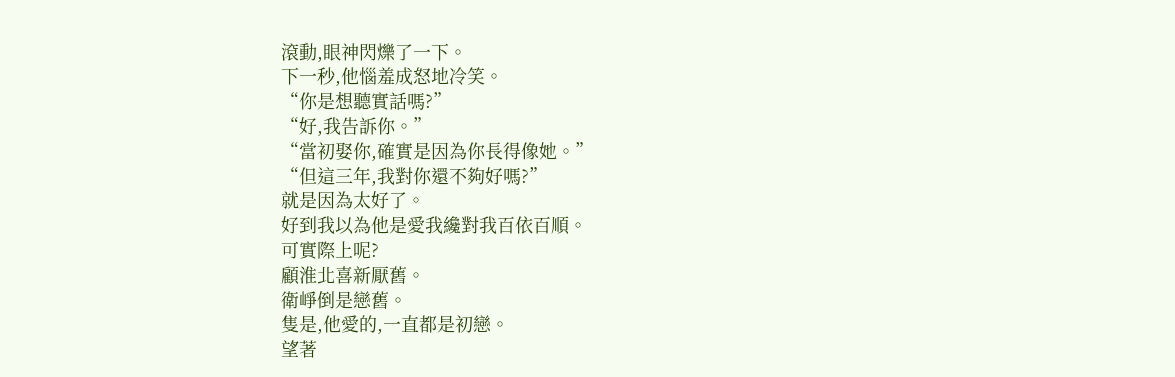滾動,眼神閃爍了一下。
下一秒,他惱羞成怒地冷笑。
“你是想聽實話嗎?”
“好,我告訴你。”
“當初娶你,確實是因為你長得像她。”
“但這三年,我對你還不夠好嗎?”
就是因為太好了。
好到我以為他是愛我纔對我百依百順。
可實際上呢?
顧淮北喜新厭舊。
衛崢倒是戀舊。
隻是,他愛的,一直都是初戀。
望著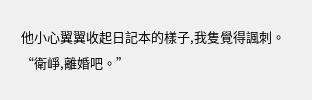他小心翼翼收起日記本的樣子,我隻覺得諷刺。
“衛崢,離婚吧。”